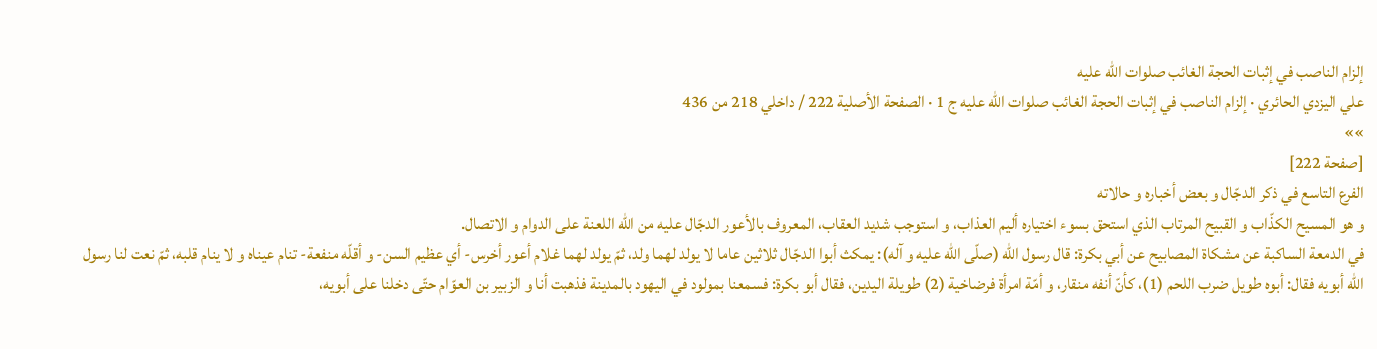إلزام الناصب في إثبات الحجة الغائب صلوات الله عليه
علي اليزدي الحائري · إلزام الناصب في إثبات الحجة الغائب صلوات الله عليه ج 1 · الصفحة الأصلية 222 / داخلي 218 من 436
»»
[صفحة 222]
الفرع التاسع في ذكر الدجّال و بعض أخباره و حالاته
و هو المسيح الكذّاب و القبيح المرتاب الذي استحق بسوء اختياره أليم العذاب، و استوجب شديد العقاب، المعروف بالأعور الدجّال عليه من اللّه اللعنة على الدوام و الاتصال.
في الدمعة الساكبة عن مشكاة المصابيح عن أبي بكرة: قال رسول اللّه (صلّى اللّه عليه و آله): يمكث أبوا الدجّال ثلاثين عاما لا يولد لهما ولد، ثمّ يولد لهما غلام أعور أخرس- أي عظيم السن- و أقلّه منفعة- تنام عيناه و لا ينام قلبه، ثمّ نعت لنا رسول اللّه أبويه فقال: أبوه طويل ضرب اللحم (1)، كأنّ أنفه منقار، و أمّة امرأة فرضاخية (2) طويلة اليدين، فقال أبو بكرة: فسمعنا بمولود في اليهود بالمدينة فذهبت أنا و الزبير بن العوّام حتّى دخلنا على أبويه،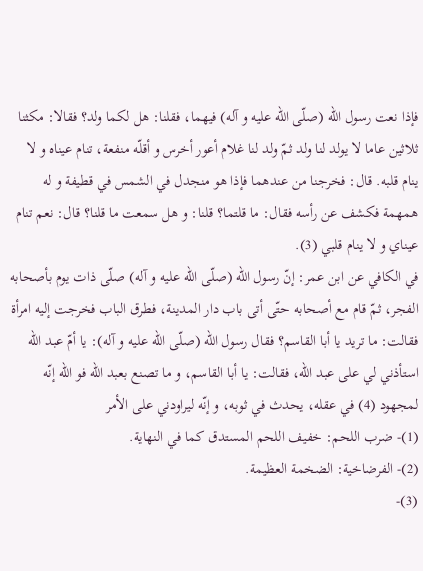فإذا نعت رسول اللّه (صلّى اللّه عليه و آله) فيهما، فقلنا: هل لكما ولد؟ فقالا: مكثنا ثلاثين عاما لا يولد لنا ولد ثمّ ولد لنا غلام أعور أخرس و أقلّه منفعة، تنام عيناه و لا ينام قلبه. قال: فخرجنا من عندهما فإذا هو منجدل في الشمس في قطيفة و له همهمة فكشف عن رأسه فقال: ما قلتما؟ قلنا: و هل سمعت ما قلنا؟ قال: نعم تنام عيناي و لا ينام قلبي (3).
في الكافي عن ابن عمر: إنّ رسول اللّه (صلّى اللّه عليه و آله) صلّى ذات يوم بأصحابه الفجر، ثمّ قام مع أصحابه حتّى أتى باب دار المدينة، فطرق الباب فخرجت إليه امرأة فقالت: ما تريد يا أبا القاسم؟ فقال رسول اللّه (صلّى اللّه عليه و آله): يا أمّ عبد اللّه استأذني لي على عبد اللّه، فقالت: يا أبا القاسم، و ما تصنع بعبد اللّه فو اللّه إنّه لمجهود (4) في عقله، يحدث في ثوبه، و إنّه ليراودني على الأمر
(1)- ضرب اللحم: خفيف اللحم المستدق كما في النهاية.
(2)- الفرضاخية: الضخمة العظيمة.
(3)-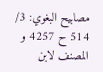مصابيح البغوي: 3/ 514 ح 4257 و المصنف لابن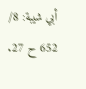أبي شيبة: 8/ 652 ح 27.